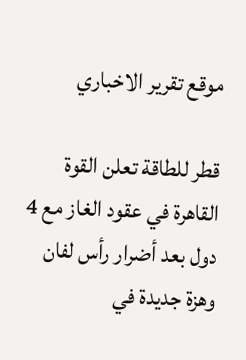موقع تقرير الاخباري

قطر للطاقة تعلن القوة القاهرة في عقود الغاز مع 4 دول بعد أضرار رأس لفان وهزة جديدة في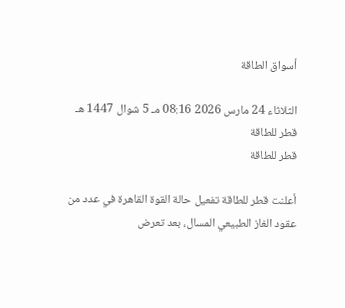أسواق الطاقة

الثلاثاء 24 مارس 2026 08:16 مـ 5 شوال 1447 هـ
قطر للطاقة
قطر للطاقة

أعلنت قطر للطاقة تفعيل حالة القوة القاهرة في عدد من عقود الغاز الطبيعي المسال، بعد تعرض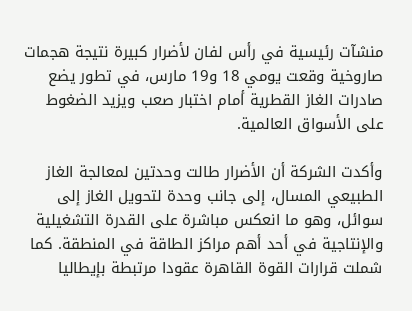منشآت رئيسية في رأس لفان لأضرار كبيرة نتيجة هجمات صاروخية وقعت يومي 18 و19 مارس، في تطور يضع صادرات الغاز القطرية أمام اختبار صعب ويزيد الضغوط على الأسواق العالمية.

وأكدت الشركة أن الأضرار طالت وحدتين لمعالجة الغاز الطبيعي المسال، إلى جانب وحدة لتحويل الغاز إلى سوائل، وهو ما انعكس مباشرة على القدرة التشغيلية والإنتاجية في أحد أهم مراكز الطاقة في المنطقة. كما شملت قرارات القوة القاهرة عقودا مرتبطة بإيطاليا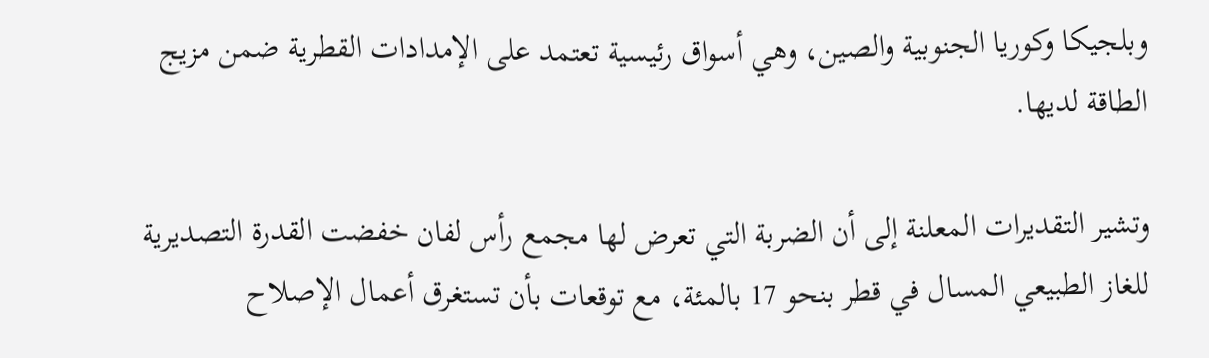وبلجيكا وكوريا الجنوبية والصين، وهي أسواق رئيسية تعتمد على الإمدادات القطرية ضمن مزيج الطاقة لديها.

وتشير التقديرات المعلنة إلى أن الضربة التي تعرض لها مجمع رأس لفان خفضت القدرة التصديرية للغاز الطبيعي المسال في قطر بنحو 17 بالمئة، مع توقعات بأن تستغرق أعمال الإصلاح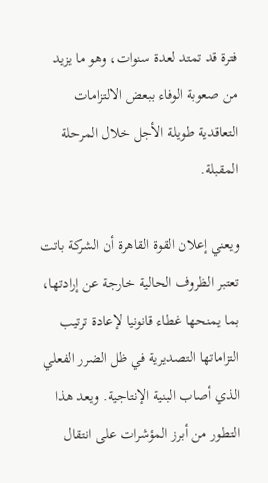فترة قد تمتد لعدة سنوات، وهو ما يزيد من صعوبة الوفاء ببعض الالتزامات التعاقدية طويلة الأجل خلال المرحلة المقبلة.

ويعني إعلان القوة القاهرة أن الشركة باتت تعتبر الظروف الحالية خارجة عن إرادتها، بما يمنحها غطاء قانونيا لإعادة ترتيب التزاماتها التصديرية في ظل الضرر الفعلي الذي أصاب البنية الإنتاجية. ويعد هذا التطور من أبرز المؤشرات على انتقال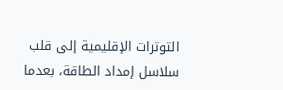التوترات الإقليمية إلى قلب سلاسل إمداد الطاقة، بعدما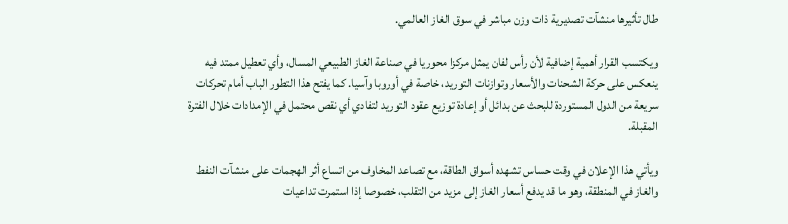طال تأثيرها منشآت تصديرية ذات وزن مباشر في سوق الغاز العالمي.

ويكتسب القرار أهمية إضافية لأن رأس لفان يمثل مركزا محوريا في صناعة الغاز الطبيعي المسال، وأي تعطيل ممتد فيه ينعكس على حركة الشحنات والأسعار وتوازنات التوريد، خاصة في أوروبا وآسيا. كما يفتح هذا التطور الباب أمام تحركات سريعة من الدول المستوردة للبحث عن بدائل أو إعادة توزيع عقود التوريد لتفادي أي نقص محتمل في الإمدادات خلال الفترة المقبلة.

ويأتي هذا الإعلان في وقت حساس تشهده أسواق الطاقة، مع تصاعد المخاوف من اتساع أثر الهجمات على منشآت النفط والغاز في المنطقة، وهو ما قد يدفع أسعار الغاز إلى مزيد من التقلب، خصوصا إذا استمرت تداعيات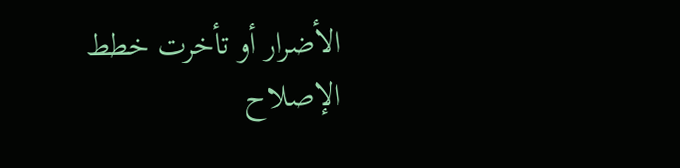الأضرار أو تأخرت خطط الإصلاح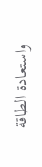واستعادة الطاقة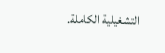التشغيلية الكاملة.